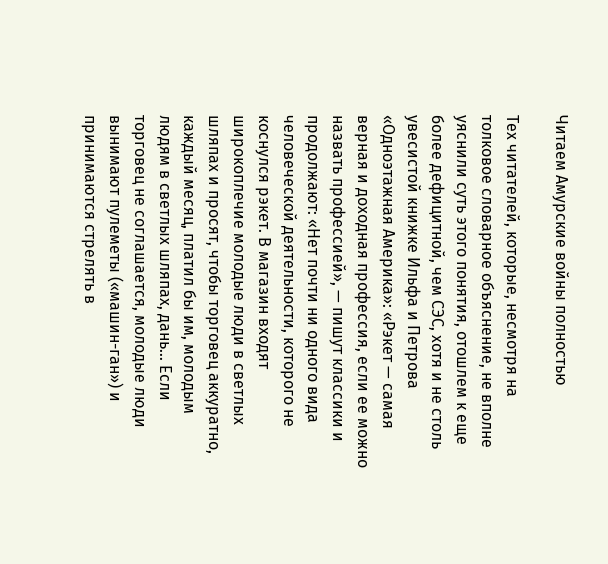Читаем Амурские войны полностью

Тех читателей, которые, несмотря на толковое словарное объяснение, не вполне уяснили суть этого понятия, отошлем к еще более дефицитной, чем СЭС, хотя и не столь увесистой книжке Ильфа и Петрова «Одноэтажная Америка»: «Рэкет — самая верная и доходная профессия, если ее можно назвать профессией», — пишут классики и продолжают: «Нет почти ни одного вида человеческой деятельности, которого не коснулся рэкет. В магазин входят широкоплечие молодые люди в светлых шляпах и просят, чтобы торговец аккуратно, каждый месяц, платил бы им, молодым людям в светлых шляпах, дань… Если торговец не соглашается, молодые люди вынимают пулеметы («машин-ган») и принимаются стрелять в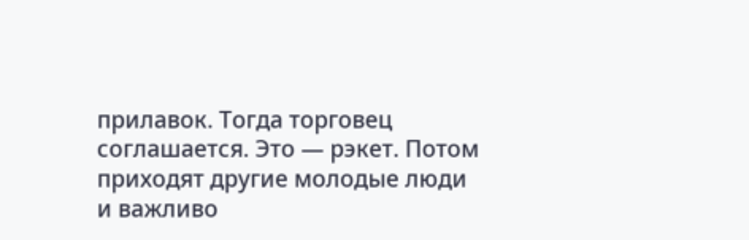прилавок. Тогда торговец соглашается. Это — рэкет. Потом приходят другие молодые люди и важливо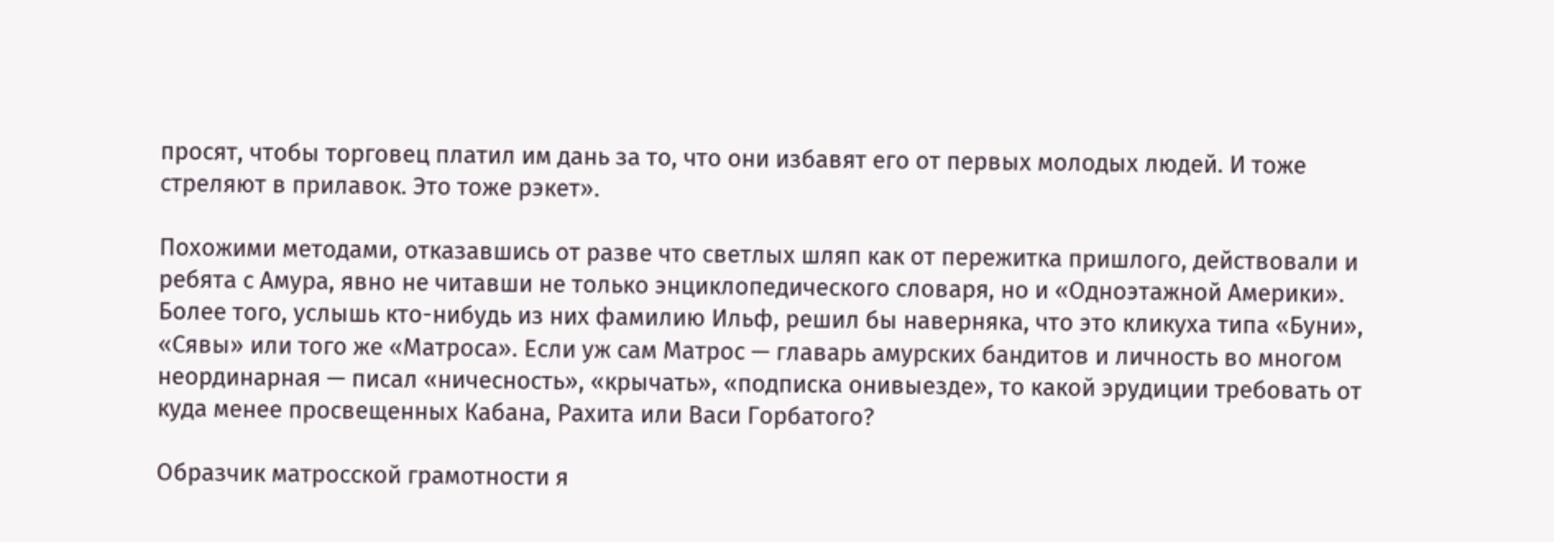просят, чтобы торговец платил им дань за то, что они избавят его от первых молодых людей. И тоже стреляют в прилавок. Это тоже рэкет».

Похожими методами, отказавшись от разве что светлых шляп как от пережитка пришлого, действовали и ребята с Амура, явно не читавши не только энциклопедического словаря, но и «Одноэтажной Америки». Более того, услышь кто-нибудь из них фамилию Ильф, решил бы наверняка, что это кликуха типа «Буни», «Сявы» или того же «Матроса». Если уж сам Матрос — главарь амурских бандитов и личность во многом неординарная — писал «ничесность», «крычать», «подписка онивыезде», то какой эрудиции требовать от куда менее просвещенных Кабана, Рахита или Васи Горбатого?

Образчик матросской грамотности я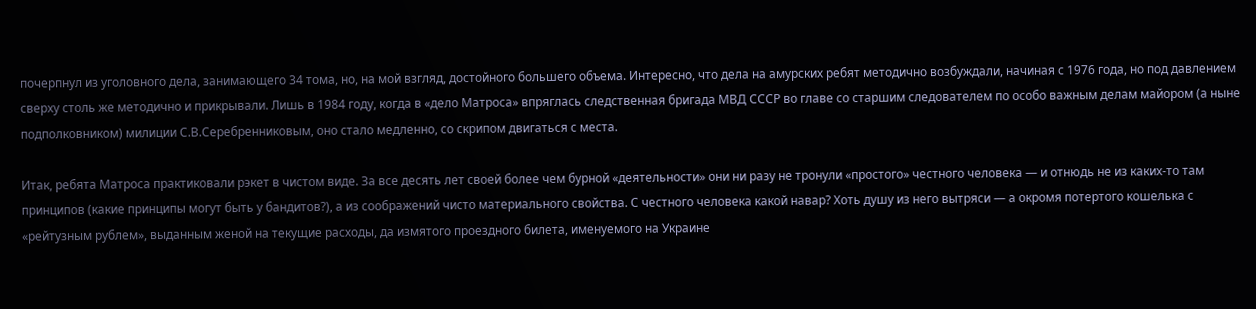почерпнул из уголовного дела, занимающего 34 тома, но, на мой взгляд, достойного большего объема. Интересно, что дела на амурских ребят методично возбуждали, начиная с 1976 года, но под давлением сверху столь же методично и прикрывали. Лишь в 1984 году, когда в «дело Матроса» впряглась следственная бригада МВД СССР во главе со старшим следователем по особо важным делам майором (а ныне подполковником) милиции С.В.Серебренниковым, оно стало медленно, со скрипом двигаться с места.

Итак, ребята Матроса практиковали рэкет в чистом виде. За все десять лет своей более чем бурной «деятельности» они ни разу не тронули «простого» честного человека — и отнюдь не из каких-то там принципов (какие принципы могут быть у бандитов?), а из соображений чисто материального свойства. С честного человека какой навар? Хоть душу из него вытряси — а окромя потертого кошелька с «рейтузным рублем», выданным женой на текущие расходы, да измятого проездного билета, именуемого на Украине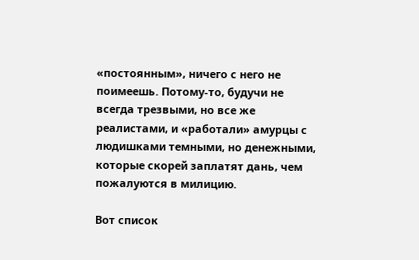«постоянным», ничего с него не поимеешь. Потому-то, будучи не всегда трезвыми, но все же реалистами, и «работали» амурцы с людишками темными, но денежными, которые скорей заплатят дань, чем пожалуются в милицию.

Вот список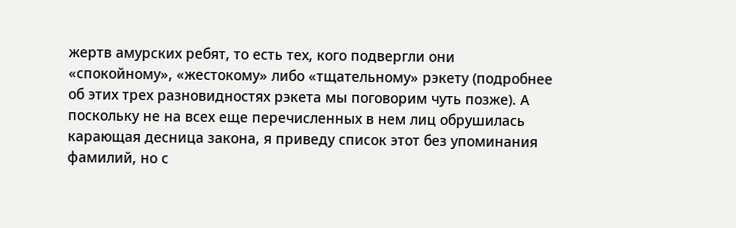жертв амурских ребят, то есть тех, кого подвергли они «спокойному», «жестокому» либо «тщательному» рэкету (подробнее об этих трех разновидностях рэкета мы поговорим чуть позже). А поскольку не на всех еще перечисленных в нем лиц обрушилась карающая десница закона, я приведу список этот без упоминания фамилий, но с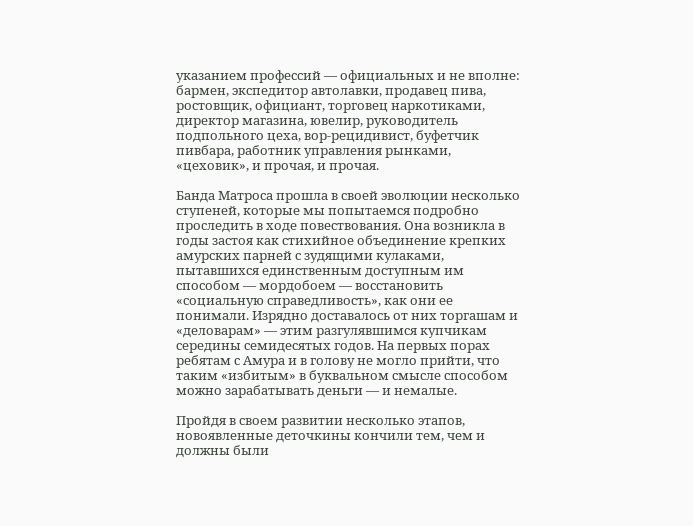указанием профессий — официальных и не вполне: бармен, экспедитор автолавки, продавец пива, ростовщик, официант, торговец наркотиками, директор магазина, ювелир, руководитель подпольного цеха, вор-рецидивист, буфетчик пивбара, работник управления рынками, «цеховик», и прочая, и прочая.

Банда Матроса прошла в своей эволюции несколько ступеней, которые мы попытаемся подробно проследить в ходе повествования. Она возникла в годы застоя как стихийное объединение крепких амурских парней с зудящими кулаками, пытавшихся единственным доступным им способом — мордобоем — восстановить «социальную справедливость», как они ее понимали. Изрядно доставалось от них торгашам и «деловарам» — этим разгулявшимся купчикам середины семидесятых годов. На первых порах ребятам с Амура и в голову не могло прийти, что таким «избитым» в буквальном смысле способом можно зарабатывать деньги — и немалые.

Пройдя в своем развитии несколько этапов, новоявленные деточкины кончили тем, чем и должны были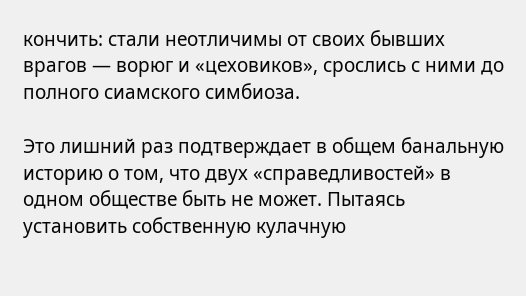кончить: стали неотличимы от своих бывших врагов — ворюг и «цеховиков», срослись с ними до полного сиамского симбиоза.

Это лишний раз подтверждает в общем банальную историю о том, что двух «справедливостей» в одном обществе быть не может. Пытаясь установить собственную кулачную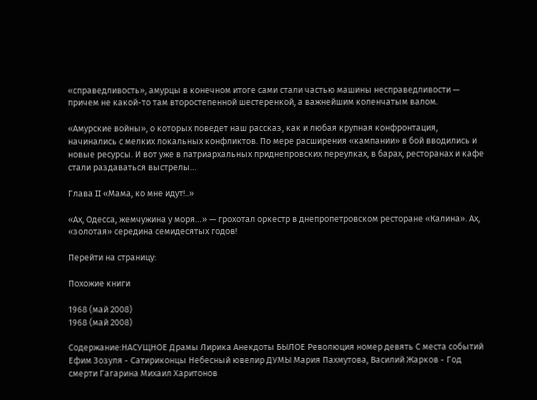«справедливость», амурцы в конечном итоге сами стали частью машины несправедливости — причем не какой-то там второстепенной шестеренкой, а важнейшим коленчатым валом.

«Амурские войны», о которых поведет наш рассказ, как и любая крупная конфронтация, начинались с мелких локальных конфликтов. По мере расширения «кампании» в бой вводились и новые ресурсы. И вот уже в патриархальных приднепровских переулках, в барах, ресторанах и кафе стали раздаваться выстрелы…

Глава II «Мама, ко мне идут!..»

«Ах, Одесса, жемчужина у моря…» — грохотал оркестр в днепропетровском ресторане «Калина». Ах, «золотая» середина семидесятых годов!

Перейти на страницу:

Похожие книги

1968 (май 2008)
1968 (май 2008)

Содержание:НАСУЩНОЕ Драмы Лирика Анекдоты БЫЛОЕ Революция номер девять С места событий Ефим Зозуля - Сатириконцы Небесный ювелир ДУМЫ Мария Пахмутова, Василий Жарков - Год смерти Гагарина Михаил Харитонов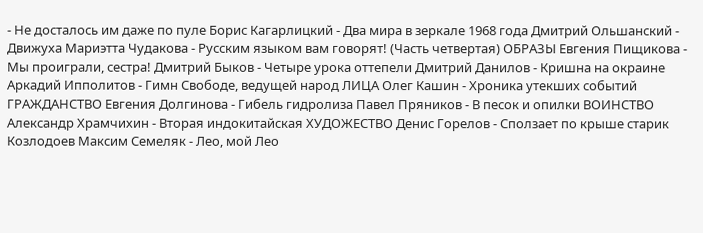- Не досталось им даже по пуле Борис Кагарлицкий - Два мира в зеркале 1968 года Дмитрий Ольшанский - Движуха Мариэтта Чудакова - Русским языком вам говорят! (Часть четвертая) ОБРАЗЫ Евгения Пищикова - Мы проиграли, сестра! Дмитрий Быков - Четыре урока оттепели Дмитрий Данилов - Кришна на окраине Аркадий Ипполитов - Гимн Свободе, ведущей народ ЛИЦА Олег Кашин - Хроника утекших событий ГРАЖДАНСТВО Евгения Долгинова - Гибель гидролиза Павел Пряников - В песок и опилки ВОИНСТВО Александр Храмчихин - Вторая индокитайская ХУДОЖЕСТВО Денис Горелов - Сползает по крыше старик Козлодоев Максим Семеляк - Лео, мой Лео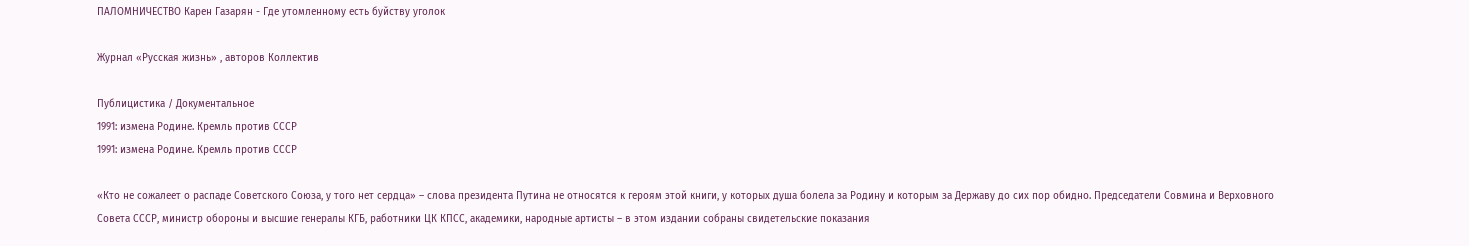ПАЛОМНИЧЕСТВО Карен Газарян - Где утомленному есть буйству уголок

Журнал «Русская жизнь» , авторов Коллектив

Публицистика / Документальное
1991: измена Родине. Кремль против СССР
1991: измена Родине. Кремль против СССР

«Кто не сожалеет о распаде Советского Союза, у того нет сердца» – слова президента Путина не относятся к героям этой книги, у которых душа болела за Родину и которым за Державу до сих пор обидно. Председатели Совмина и Верховного Совета СССР, министр обороны и высшие генералы КГБ, работники ЦК КПСС, академики, народные артисты – в этом издании собраны свидетельские показания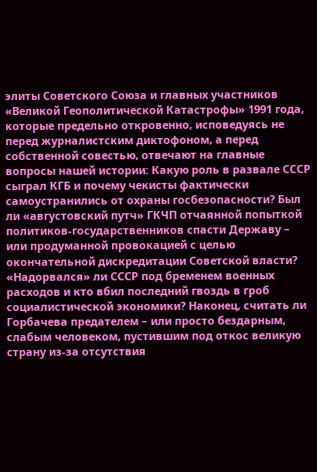элиты Советского Союза и главных участников «Великой Геополитической Катастрофы» 1991 года, которые предельно откровенно, исповедуясь не перед журналистским диктофоном, а перед собственной совестью, отвечают на главные вопросы нашей истории: Какую роль в развале СССР сыграл КГБ и почему чекисты фактически самоустранились от охраны госбезопасности? Был ли «августовский путч» ГКЧП отчаянной попыткой политиков-государственников спасти Державу – или продуманной провокацией с целью окончательной дискредитации Советской власти? «Надорвался» ли СССР под бременем военных расходов и кто вбил последний гвоздь в гроб социалистической экономики? Наконец, считать ли Горбачева предателем – или просто бездарным, слабым человеком, пустившим под откос великую страну из-за отсутствия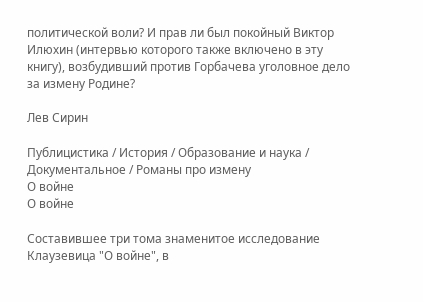политической воли? И прав ли был покойный Виктор Илюхин (интервью которого также включено в эту книгу), возбудивший против Горбачева уголовное дело за измену Родине?

Лев Сирин

Публицистика / История / Образование и наука / Документальное / Романы про измену
О войне
О войне

Составившее три тома знаменитое исследование Клаузевица "О войне", в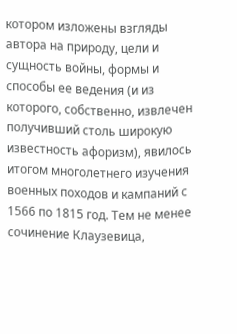котором изложены взгляды автора на природу, цели и сущность войны, формы и способы ее ведения (и из которого, собственно, извлечен получивший столь широкую известность афоризм), явилось итогом многолетнего изучения военных походов и кампаний с 1566 по 1815 год. Тем не менее сочинение Клаузевица,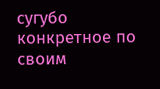сугубо конкретное по своим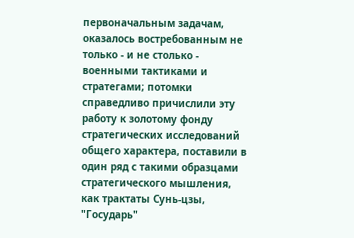первоначальным задачам, оказалось востребованным не только - и не столько - военными тактиками и стратегами; потомки справедливо причислили эту работу к золотому фонду стратегических исследований общего характера, поставили в один ряд с такими образцами стратегического мышления, как трактаты Сунь-цзы, "Государь"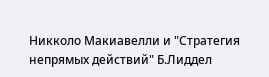Никколо Макиавелли и "Стратегия непрямых действий" Б.Лиддел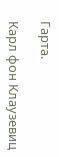Гарта.

Карл фон Клаузевиц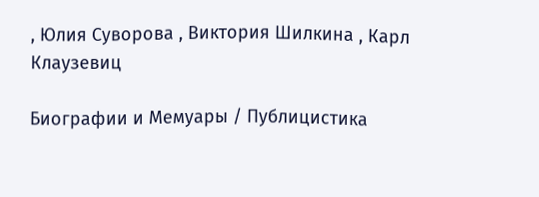, Юлия Суворова , Виктория Шилкина , Карл Клаузевиц

Биографии и Мемуары / Публицистика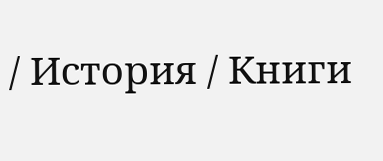/ История / Книги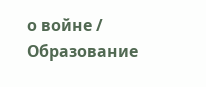о войне / Образование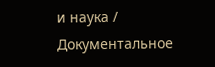и наука / Документальное